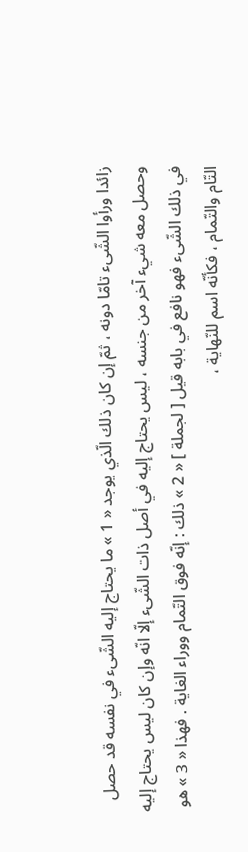زائدا ورأوا الشّىء تامّا دونه ، ثمّ إن كان ذلك الّذي يوجد « 1 » ما يحتاج إليه الشّىء في نفسه قد حصل وحصل معه شيء آخر من جنسه ، ليس يحتاج إليه في أصل ذات الشّىء إلّا انّه وإن كان ليس يحتاج إليه في ذلك الشّىء فهو نافع في بابه قيل [ لجملة ] « 2 » ذلك : إنّه فوق التّمام ووراء الغاية . فهذا « 3 » هو التّام والتّمام ، فكأنّه اسم للنّهاية ،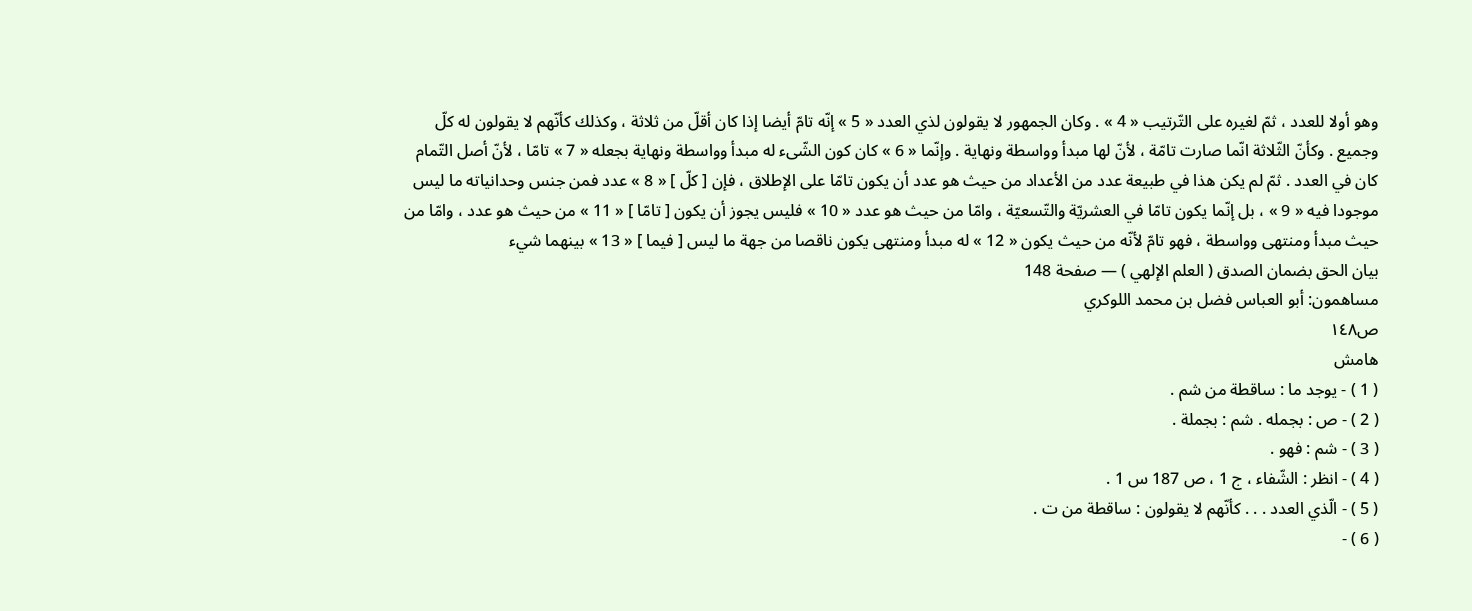وهو أولا للعدد ، ثمّ لغيره على التّرتيب « 4 » . وكان الجمهور لا يقولون لذي العدد « 5 » إنّه تامّ أيضا إذا كان أقلّ من ثلاثة ، وكذلك كأنّهم لا يقولون له كلّ وجميع . وكأنّ الثّلاثة انّما صارت تامّة ، لأنّ لها مبدأ وواسطة ونهاية . وإنّما « 6 » كان كون الشّىء له مبدأ وواسطة ونهاية بجعله « 7 » تامّا ، لأنّ أصل التّمام كان في العدد . ثمّ لم يكن هذا في طبيعة عدد من الأعداد من حيث هو عدد أن يكون تامّا على الإطلاق ، فإن [ كلّ ] « 8 » عدد فمن جنس وحدانياته ما ليس موجودا فيه « 9 » ، بل إنّما يكون تامّا في العشريّة والتّسعيّة ، وامّا من حيث هو عدد « 10 » فليس يجوز أن يكون [ تامّا ] « 11 » من حيث هو عدد ، وامّا من حيث مبدأ ومنتهى وواسطة ، فهو تامّ لأنّه من حيث يكون « 12 » له مبدأ ومنتهى يكون ناقصا من جهة ما ليس [ فيما ] « 13 » بينهما شيء
بيان الحق بضمان الصدق ( العلم الإلهي ) — صفحة 148
مساهمون: أبو العباس فضل بن محمد اللوكري
ص١٤٨
هامش
( 1 ) - يوجد ما : ساقطة من شم .
( 2 ) - ص : بجمله . شم : بجملة .
( 3 ) - شم : فهو .
( 4 ) - انظر : الشّفاء ، ج 1 ، ص 187 س 1 .
( 5 ) - الّذي العدد . . . كأنّهم لا يقولون : ساقطة من ت .
( 6 ) -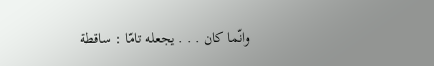وانّما كان . . . يجعله تامّا : ساقطة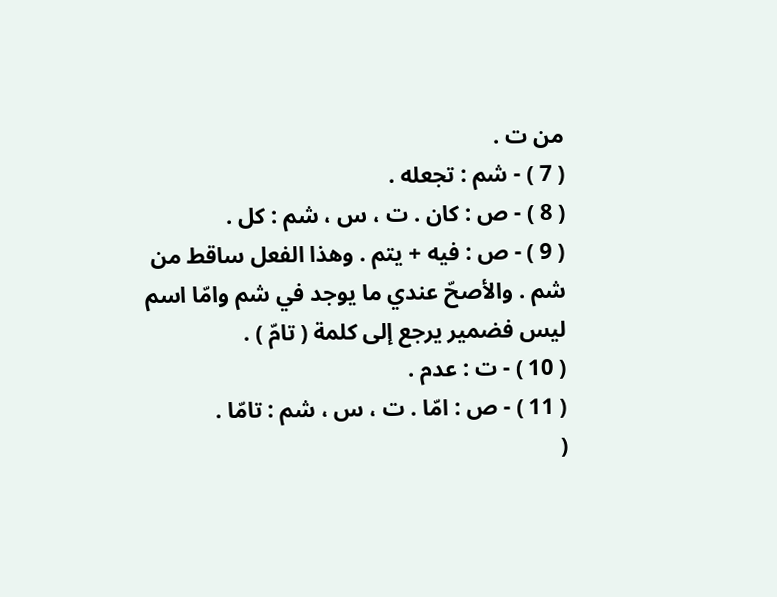من ت .
( 7 ) - شم : تجعله .
( 8 ) - ص : كان . ت ، س ، شم : كل .
( 9 ) - ص : فيه + يتم . وهذا الفعل ساقط من شم . والأصحّ عندي ما يوجد في شم وامّا اسم ليس فضمير يرجع إلى كلمة ( تامّ ) .
( 10 ) - ت : عدم .
( 11 ) - ص : امّا . ت ، س ، شم : تامّا .
(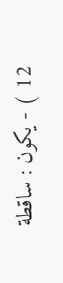12 ) - يكون : ساقطة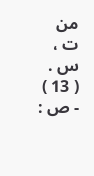من ت ، س .
( 13 ) - ص :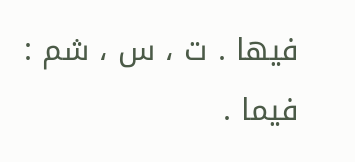فيها . ت ، س ، شم : فيما .